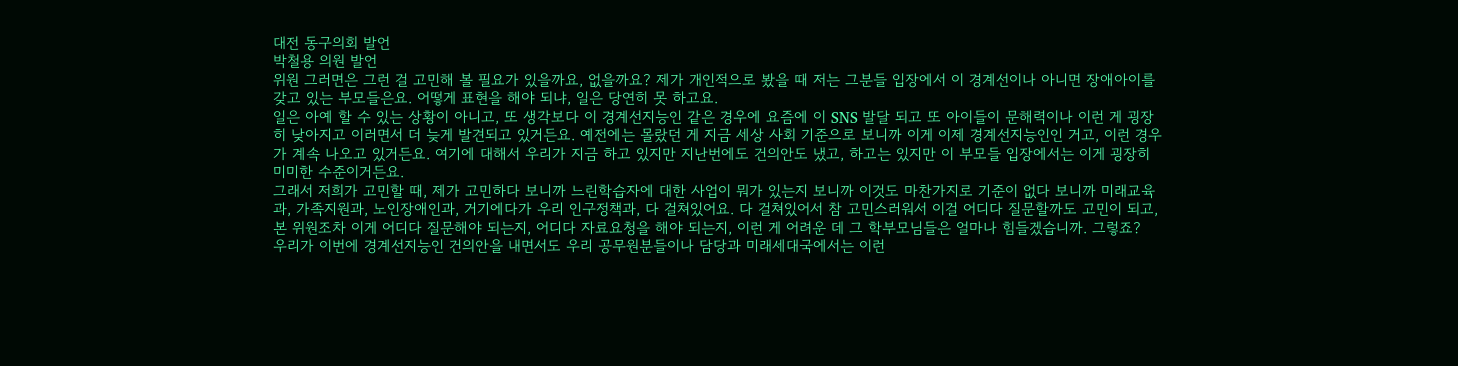대전 동구의회 발언
박철용 의원 발언
위원 그러면은 그런 걸 고민해 볼 필요가 있을까요, 없을까요? 제가 개인적으로 봤을 때 저는 그분들 입장에서 이 경계선이나 아니면 장애아이를 갖고 있는 부모들은요. 어떻게 표현을 해야 되냐, 일은 당연히 못 하고요.
일은 아예 할 수 있는 상황이 아니고, 또 생각보다 이 경계선지능인 같은 경우에 요즘에 이 SNS 발달 되고 또 아이들이 문해력이나 이런 게 굉장히 낮아지고 이러면서 더 늦게 발견되고 있거든요. 예전에는 몰랐던 게 지금 세상 사회 기준으로 보니까 이게 이제 경계선지능인인 거고, 이런 경우가 계속 나오고 있거든요. 여기에 대해서 우리가 지금 하고 있지만 지난번에도 건의안도 냈고, 하고는 있지만 이 부모들 입장에서는 이게 굉장히 미미한 수준이거든요.
그래서 저희가 고민할 때, 제가 고민하다 보니까 느린학습자에 대한 사업이 뭐가 있는지 보니까 이것도 마찬가지로 기준이 없다 보니까 미래교육과, 가족지원과, 노인장애인과, 거기에다가 우리 인구정책과, 다 걸쳐있어요. 다 걸쳐있어서 참 고민스러워서 이걸 어디다 질문할까도 고민이 되고, 본 위원조차 이게 어디다 질문해야 되는지, 어디다 자료요청을 해야 되는지, 이런 게 어려운 데 그 학부모님들은 얼마나 힘들겠습니까. 그렇죠?
우리가 이번에 경계선지능인 건의안을 내면서도 우리 공무원분들이나 담당과 미래세대국에서는 이런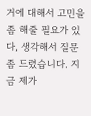거에 대해서 고민을 좀 해줄 필요가 있다, 생각해서 질문 좀 드렸습니다. 지금 제가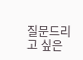질문드리고 싶은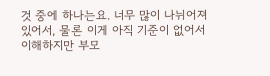것 중에 하나는요. 너무 많이 나뉘어져 있어서, 물론 이게 아직 기준이 없어서 이해하지만 부모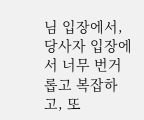님 입장에서, 당사자 입장에서 너무 번거롭고 복잡하고, 또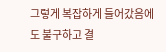그렇게 복잡하게 들어갔음에도 불구하고 결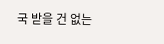국 받을 건 없는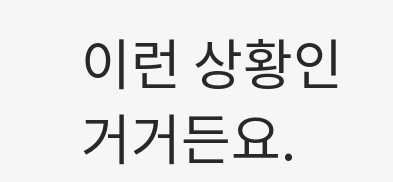이런 상황인 거거든요.